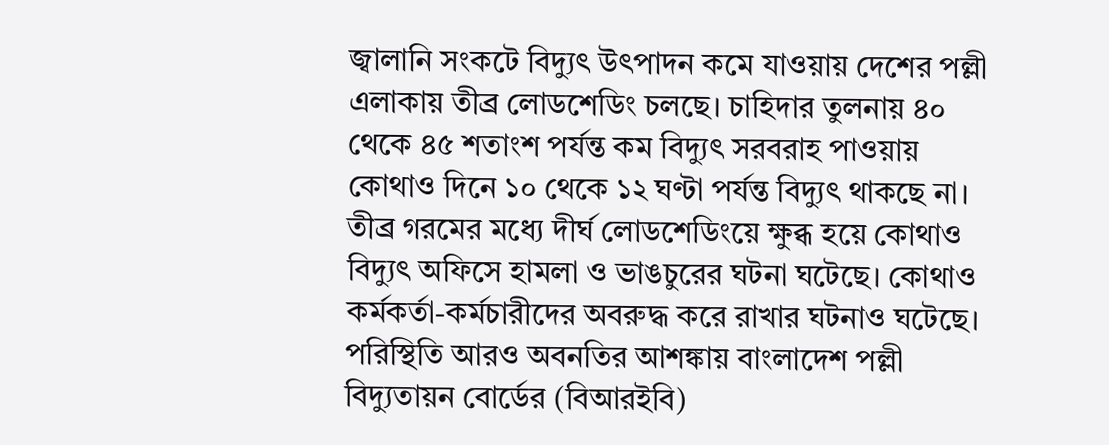জ্বালানি সংকটে বিদ্যুৎ উৎপাদন কমে যাওয়ায় দেশের পল্লী এলাকায় তীব্র লোডশেডিং চলছে। চাহিদার তুলনায় ৪০ থেকে ৪৫ শতাংশ পর্যন্ত কম বিদ্যুৎ সরবরাহ পাওয়ায় কোথাও দিনে ১০ থেকে ১২ ঘণ্টা পর্যন্ত বিদ্যুৎ থাকছে না। তীব্র গরমের মধ্যে দীর্ঘ লোডশেডিংয়ে ক্ষুব্ধ হয়ে কোথাও বিদ্যুৎ অফিসে হামলা ও ভাঙচুরের ঘটনা ঘটেছে। কোথাও কর্মকর্তা-কর্মচারীদের অবরুদ্ধ করে রাখার ঘটনাও ঘটেছে।
পরিস্থিতি আরও অবনতির আশঙ্কায় বাংলাদেশ পল্লী বিদ্যুতায়ন বোর্ডের (বিআরইবি)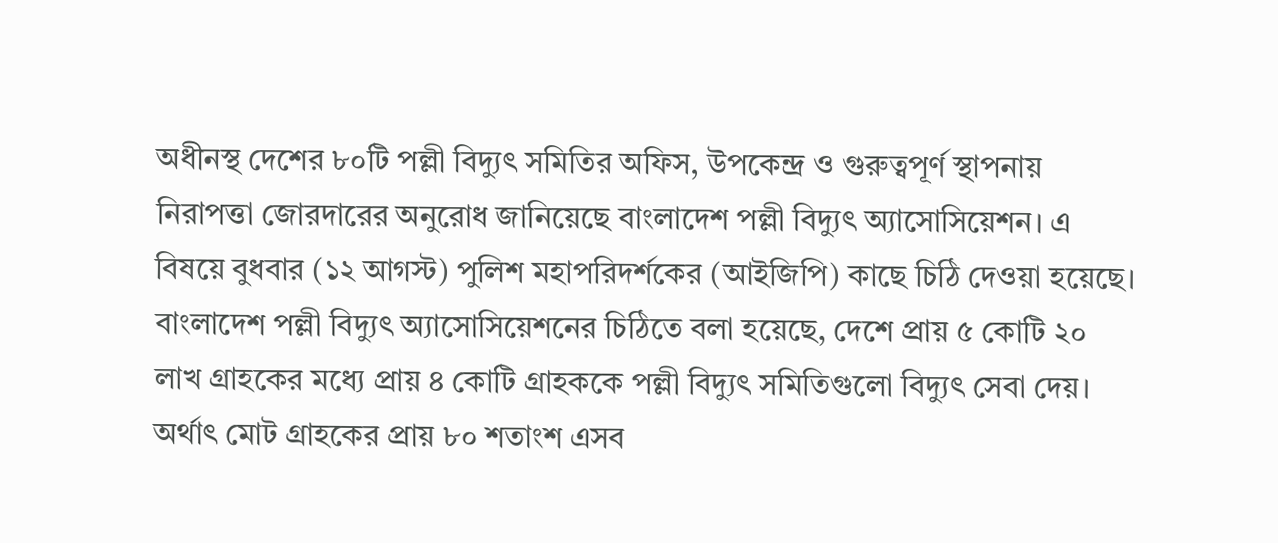অধীনস্থ দেশের ৮০টি পল্লী বিদ্যুৎ সমিতির অফিস, উপকেন্দ্র ও গুরুত্বপূর্ণ স্থাপনায় নিরাপত্তা জোরদারের অনুরোধ জানিয়েছে বাংলাদেশ পল্লী বিদ্যুৎ অ্যাসোসিয়েশন। এ বিষয়ে বুধবার (১২ আগস্ট) পুলিশ মহাপরিদর্শকের (আইজিপি) কাছে চিঠি দেওয়া হয়েছে।
বাংলাদেশ পল্লী বিদ্যুৎ অ্যাসোসিয়েশনের চিঠিতে বলা হয়েছে, দেশে প্রায় ৫ কোটি ২০ লাখ গ্রাহকের মধ্যে প্রায় ৪ কোটি গ্রাহককে পল্লী বিদ্যুৎ সমিতিগুলো বিদ্যুৎ সেবা দেয়। অর্থাৎ মোট গ্রাহকের প্রায় ৮০ শতাংশ এসব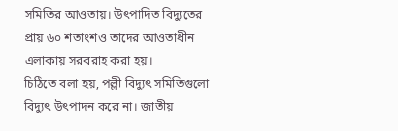সমিতির আওতায়। উৎপাদিত বিদ্যুতের প্রায় ৬০ শতাংশও তাদের আওতাধীন এলাকায় সরবরাহ করা হয়।
চিঠিতে বলা হয়, পল্লী বিদ্যুৎ সমিতিগুলো বিদ্যুৎ উৎপাদন করে না। জাতীয়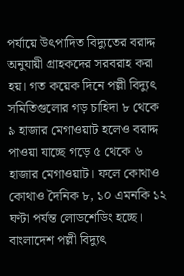পর্যায়ে উৎপাদিত বিদ্যুতের বরাদ্দ অনুযায়ী গ্রাহকদের সরবরাহ করা হয়। গত কয়েক দিনে পল্লী বিদ্যুৎ সমিতিগুলোর গড় চাহিদা ৮ থেকে ৯ হাজার মেগাওয়াট হলেও বরাদ্দ পাওয়া যাচ্ছে গড়ে ৫ থেকে ৬ হাজার মেগাওয়াট। ফলে কোথাও কোথাও দৈনিক ৮, ১০ এমনকি ১২ ঘণ্টা পর্যন্ত লোডশেডিং হচ্ছে।
বাংলাদেশ পল্লী বিদ্যুৎ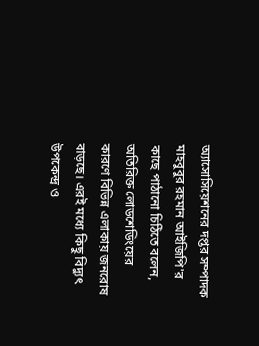অ্যাসোসিয়েশনের দপ্তর সম্পাদক মাহবুবুর রহমান আইজিপি'র কাছে পাঠানো চিঠিতে বলেন, অতিরিক্ত লোডশেডিংয়ের কারণে বিভিন্ন এলাকায় জনরোষ বাড়ছে। এরই মধ্যে কিছু বিদ্যুৎ উপকেন্দ্র ও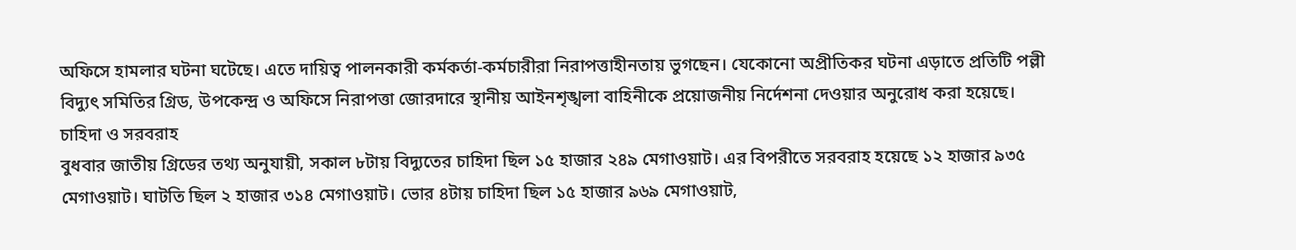অফিসে হামলার ঘটনা ঘটেছে। এতে দায়িত্ব পালনকারী কর্মকর্তা-কর্মচারীরা নিরাপত্তাহীনতায় ভুগছেন। যেকোনো অপ্রীতিকর ঘটনা এড়াতে প্রতিটি পল্লী বিদ্যুৎ সমিতির গ্রিড, উপকেন্দ্র ও অফিসে নিরাপত্তা জোরদারে স্থানীয় আইনশৃঙ্খলা বাহিনীকে প্রয়োজনীয় নির্দেশনা দেওয়ার অনুরোধ করা হয়েছে।
চাহিদা ও সরবরাহ
বুধবার জাতীয় গ্রিডের তথ্য অনুযায়ী, সকাল ৮টায় বিদ্যুতের চাহিদা ছিল ১৫ হাজার ২৪৯ মেগাওয়াট। এর বিপরীতে সরবরাহ হয়েছে ১২ হাজার ৯৩৫ মেগাওয়াট। ঘাটতি ছিল ২ হাজার ৩১৪ মেগাওয়াট। ভোর ৪টায় চাহিদা ছিল ১৫ হাজার ৯৬৯ মেগাওয়াট,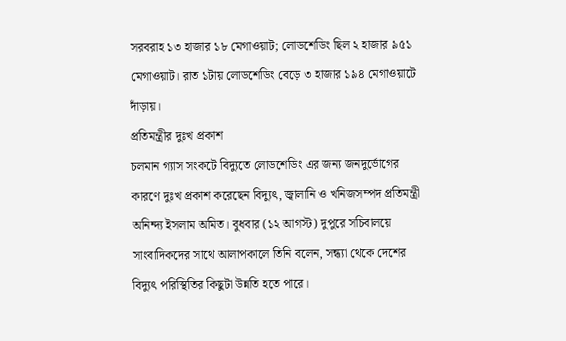সরবরাহ ১৩ হাজার ১৮ মেগাওয়াট; লোডশেডিং ছিল ২ হাজার ৯৫১ মেগাওয়াট। রাত ১টায় লোডশেডিং বেড়ে ৩ হাজার ১৯৪ মেগাওয়াটে দাঁড়ায়।
প্রতিমন্ত্রীর দুঃখ প্রকাশ
চলমান গ্যাস সংকটে বিদ্যুতে লোডশেডিং এর জন্য জনদুর্ভোগের কারণে দুঃখ প্রকাশ করেছেন বিদ্যুৎ, জ্বালানি ও খনিজসম্পদ প্রতিমন্ত্রী অনিন্দ্য ইসলাম অমিত। বুধবার (১২ আগস্ট) দুপুরে সচিবালয়ে সাংবাদিকদের সাথে আলাপকালে তিনি বলেন, সন্ধ্যা থেকে দেশের বিদ্যুৎ পরিস্থিতির কিছুটা উন্নতি হতে পারে।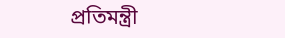প্রতিমন্ত্রী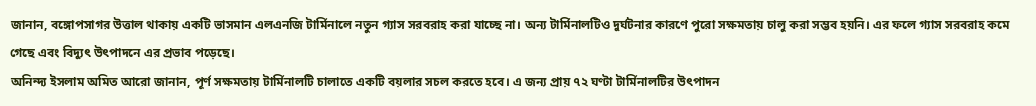জানান, বঙ্গোপসাগর উত্তাল থাকায় একটি ভাসমান এলএনজি টার্মিনালে নতুন গ্যাস সরবরাহ করা যাচ্ছে না। অন্য টার্মিনালটিও দুর্ঘটনার কারণে পুরো সক্ষমতায় চালু করা সম্ভব হয়নি। এর ফলে গ্যাস সরবরাহ কমে গেছে এবং বিদ্যুৎ উৎপাদনে এর প্রভাব পড়েছে।
অনিন্দ্য ইসলাম অমিত আরো জানান, পূর্ণ সক্ষমতায় টার্মিনালটি চালাতে একটি বয়লার সচল করতে হবে। এ জন্য প্রায় ৭২ ঘণ্টা টার্মিনালটির উৎপাদন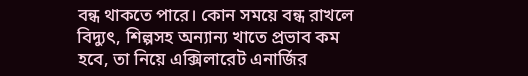বন্ধ থাকতে পারে। কোন সময়ে বন্ধ রাখলে বিদ্যুৎ, শিল্পসহ অন্যান্য খাতে প্রভাব কম হবে, তা নিয়ে এক্সিলারেট এনার্জির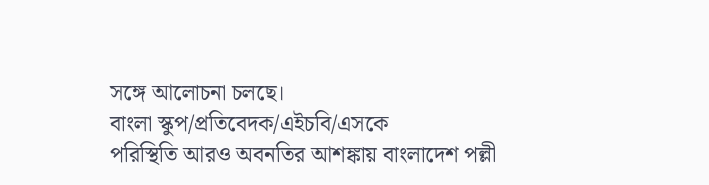সঙ্গে আলোচনা চলছে।
বাংলা স্কুপ/প্রতিবেদক/এইচবি/এসকে
পরিস্থিতি আরও অবনতির আশঙ্কায় বাংলাদেশ পল্লী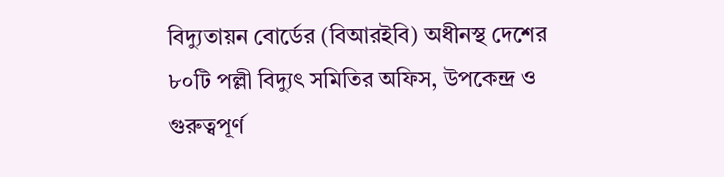বিদ্যুতায়ন বোর্ডের (বিআরইবি) অধীনস্থ দেশের ৮০টি পল্লী বিদ্যুৎ সমিতির অফিস, উপকেন্দ্র ও গুরুত্বপূর্ণ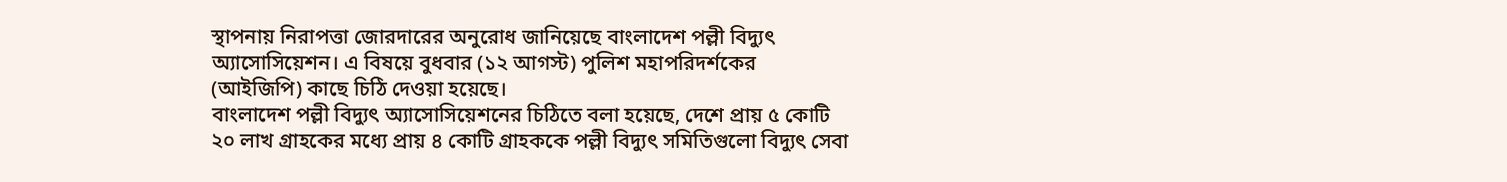স্থাপনায় নিরাপত্তা জোরদারের অনুরোধ জানিয়েছে বাংলাদেশ পল্লী বিদ্যুৎ অ্যাসোসিয়েশন। এ বিষয়ে বুধবার (১২ আগস্ট) পুলিশ মহাপরিদর্শকের (আইজিপি) কাছে চিঠি দেওয়া হয়েছে।
বাংলাদেশ পল্লী বিদ্যুৎ অ্যাসোসিয়েশনের চিঠিতে বলা হয়েছে, দেশে প্রায় ৫ কোটি ২০ লাখ গ্রাহকের মধ্যে প্রায় ৪ কোটি গ্রাহককে পল্লী বিদ্যুৎ সমিতিগুলো বিদ্যুৎ সেবা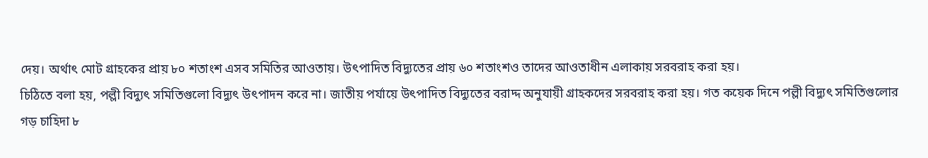দেয়। অর্থাৎ মোট গ্রাহকের প্রায় ৮০ শতাংশ এসব সমিতির আওতায়। উৎপাদিত বিদ্যুতের প্রায় ৬০ শতাংশও তাদের আওতাধীন এলাকায় সরবরাহ করা হয়।
চিঠিতে বলা হয়, পল্লী বিদ্যুৎ সমিতিগুলো বিদ্যুৎ উৎপাদন করে না। জাতীয় পর্যায়ে উৎপাদিত বিদ্যুতের বরাদ্দ অনুযায়ী গ্রাহকদের সরবরাহ করা হয়। গত কয়েক দিনে পল্লী বিদ্যুৎ সমিতিগুলোর গড় চাহিদা ৮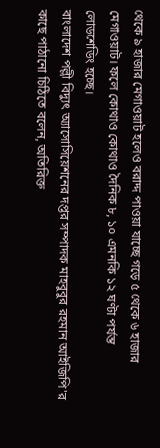থেকে ৯ হাজার মেগাওয়াট হলেও বরাদ্দ পাওয়া যাচ্ছে গড়ে ৫ থেকে ৬ হাজার মেগাওয়াট। ফলে কোথাও কোথাও দৈনিক ৮, ১০ এমনকি ১২ ঘণ্টা পর্যন্ত লোডশেডিং হচ্ছে।
বাংলাদেশ পল্লী বিদ্যুৎ অ্যাসোসিয়েশনের দপ্তর সম্পাদক মাহবুবুর রহমান আইজিপি'র কাছে পাঠানো চিঠিতে বলেন, অতিরিক্ত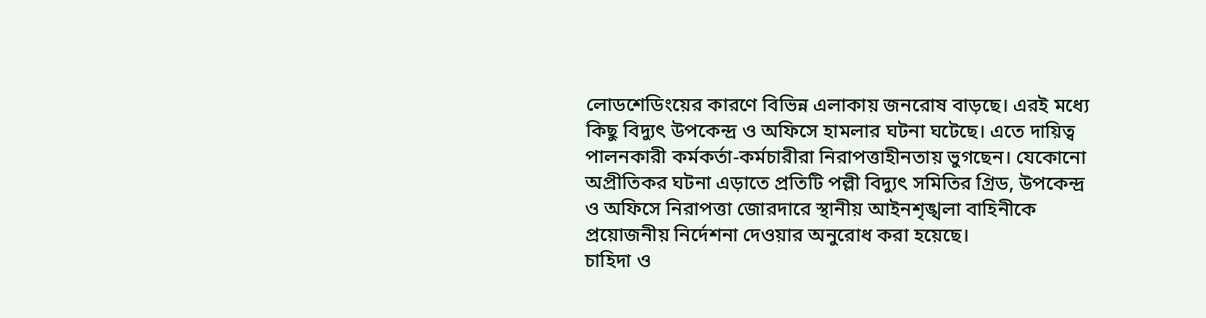লোডশেডিংয়ের কারণে বিভিন্ন এলাকায় জনরোষ বাড়ছে। এরই মধ্যে কিছু বিদ্যুৎ উপকেন্দ্র ও অফিসে হামলার ঘটনা ঘটেছে। এতে দায়িত্ব পালনকারী কর্মকর্তা-কর্মচারীরা নিরাপত্তাহীনতায় ভুগছেন। যেকোনো অপ্রীতিকর ঘটনা এড়াতে প্রতিটি পল্লী বিদ্যুৎ সমিতির গ্রিড, উপকেন্দ্র ও অফিসে নিরাপত্তা জোরদারে স্থানীয় আইনশৃঙ্খলা বাহিনীকে প্রয়োজনীয় নির্দেশনা দেওয়ার অনুরোধ করা হয়েছে।
চাহিদা ও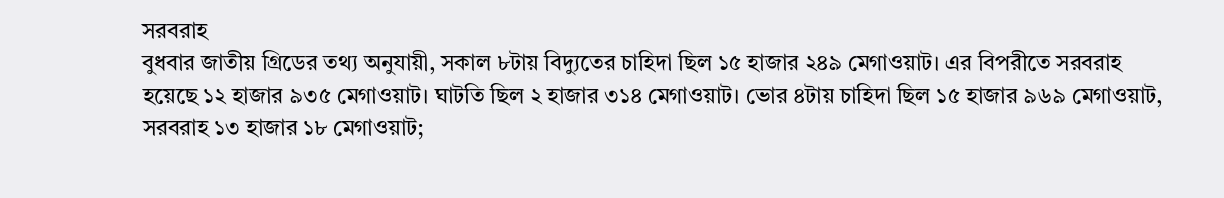সরবরাহ
বুধবার জাতীয় গ্রিডের তথ্য অনুযায়ী, সকাল ৮টায় বিদ্যুতের চাহিদা ছিল ১৫ হাজার ২৪৯ মেগাওয়াট। এর বিপরীতে সরবরাহ হয়েছে ১২ হাজার ৯৩৫ মেগাওয়াট। ঘাটতি ছিল ২ হাজার ৩১৪ মেগাওয়াট। ভোর ৪টায় চাহিদা ছিল ১৫ হাজার ৯৬৯ মেগাওয়াট, সরবরাহ ১৩ হাজার ১৮ মেগাওয়াট;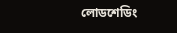লোডশেডিং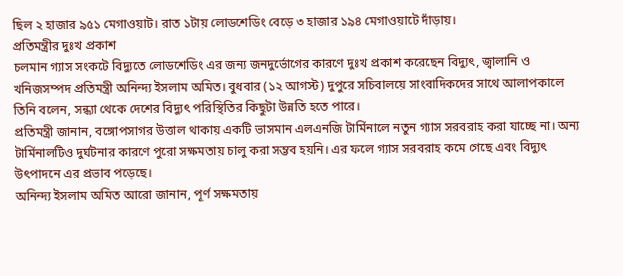ছিল ২ হাজার ৯৫১ মেগাওয়াট। রাত ১টায় লোডশেডিং বেড়ে ৩ হাজার ১৯৪ মেগাওয়াটে দাঁড়ায়।
প্রতিমন্ত্রীর দুঃখ প্রকাশ
চলমান গ্যাস সংকটে বিদ্যুতে লোডশেডিং এর জন্য জনদুর্ভোগের কারণে দুঃখ প্রকাশ করেছেন বিদ্যুৎ, জ্বালানি ও খনিজসম্পদ প্রতিমন্ত্রী অনিন্দ্য ইসলাম অমিত। বুধবার (১২ আগস্ট) দুপুরে সচিবালয়ে সাংবাদিকদের সাথে আলাপকালে তিনি বলেন, সন্ধ্যা থেকে দেশের বিদ্যুৎ পরিস্থিতির কিছুটা উন্নতি হতে পারে।
প্রতিমন্ত্রী জানান, বঙ্গোপসাগর উত্তাল থাকায় একটি ভাসমান এলএনজি টার্মিনালে নতুন গ্যাস সরবরাহ করা যাচ্ছে না। অন্য টার্মিনালটিও দুর্ঘটনার কারণে পুরো সক্ষমতায় চালু করা সম্ভব হয়নি। এর ফলে গ্যাস সরবরাহ কমে গেছে এবং বিদ্যুৎ উৎপাদনে এর প্রভাব পড়েছে।
অনিন্দ্য ইসলাম অমিত আরো জানান, পূর্ণ সক্ষমতায়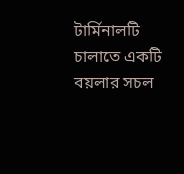টার্মিনালটি চালাতে একটি বয়লার সচল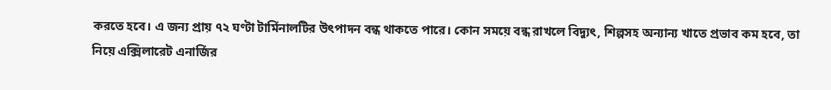করতে হবে। এ জন্য প্রায় ৭২ ঘণ্টা টার্মিনালটির উৎপাদন বন্ধ থাকতে পারে। কোন সময়ে বন্ধ রাখলে বিদ্যুৎ, শিল্পসহ অন্যান্য খাতে প্রভাব কম হবে, তা নিয়ে এক্সিলারেট এনার্জির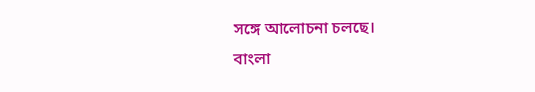সঙ্গে আলোচনা চলছে।
বাংলা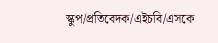স্কুপ/প্রতিবেদক/এইচবি/এসকে